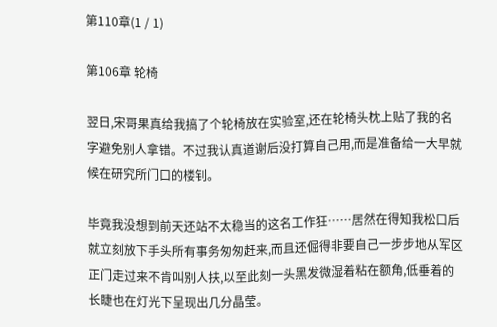第110章(1 / 1)

第106章 轮椅

翌日,宋哥果真给我搞了个轮椅放在实验室,还在轮椅头枕上贴了我的名字避免别人拿错。不过我认真道谢后没打算自己用,而是准备给一大早就候在研究所门口的楼钊。

毕竟我没想到前天还站不太稳当的这名工作狂……居然在得知我松口后就立刻放下手头所有事务匆匆赶来,而且还倔得非要自己一步步地从军区正门走过来不肯叫别人扶,以至此刻一头黑发微湿着粘在额角,低垂着的长睫也在灯光下呈现出几分晶莹。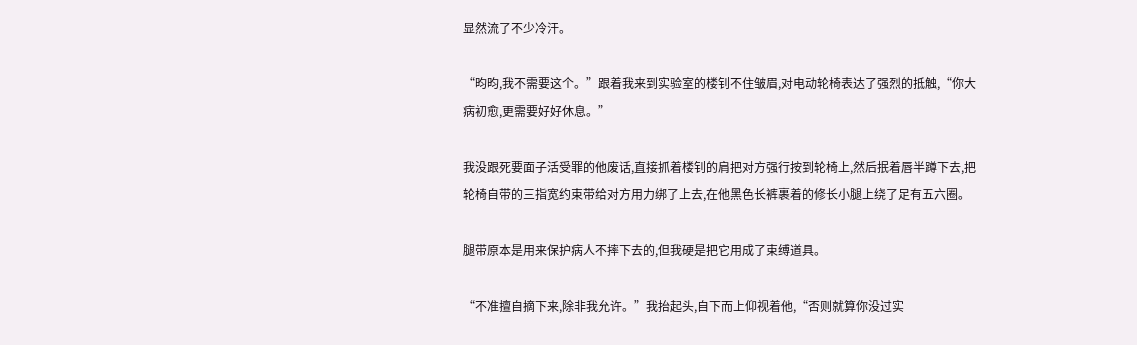显然流了不少冷汗。

“昀昀,我不需要这个。”跟着我来到实验室的楼钊不住皱眉,对电动轮椅表达了强烈的抵触,“你大病初愈,更需要好好休息。”

我没跟死要面子活受罪的他废话,直接抓着楼钊的肩把对方强行按到轮椅上,然后抿着唇半蹲下去,把轮椅自带的三指宽约束带给对方用力绑了上去,在他黑色长裤裹着的修长小腿上绕了足有五六圈。

腿带原本是用来保护病人不摔下去的,但我硬是把它用成了束缚道具。

“不准擅自摘下来,除非我允许。”我抬起头,自下而上仰视着他,“否则就算你没过实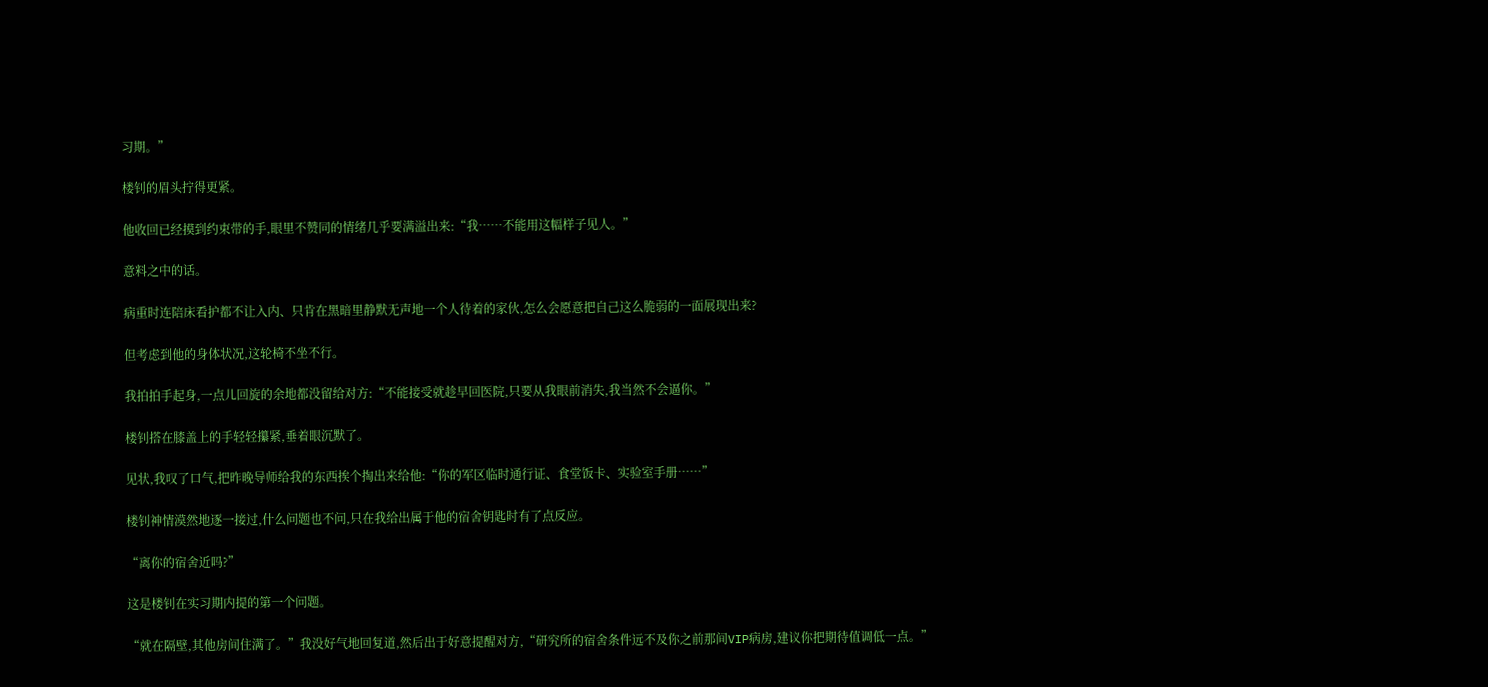习期。”

楼钊的眉头拧得更紧。

他收回已经摸到约束带的手,眼里不赞同的情绪几乎要满溢出来:“我……不能用这幅样子见人。”

意料之中的话。

病重时连陪床看护都不让入内、只肯在黑暗里静默无声地一个人待着的家伙,怎么会愿意把自己这么脆弱的一面展现出来?

但考虑到他的身体状况,这轮椅不坐不行。

我拍拍手起身,一点儿回旋的余地都没留给对方:“不能接受就趁早回医院,只要从我眼前消失,我当然不会逼你。”

楼钊搭在膝盖上的手轻轻攥紧,垂着眼沉默了。

见状,我叹了口气,把昨晚导师给我的东西挨个掏出来给他:“你的军区临时通行证、食堂饭卡、实验室手册……”

楼钊神情漠然地逐一接过,什么问题也不问,只在我给出属于他的宿舍钥匙时有了点反应。

“离你的宿舍近吗?”

这是楼钊在实习期内提的第一个问题。

“就在隔壁,其他房间住满了。”我没好气地回复道,然后出于好意提醒对方,“研究所的宿舍条件远不及你之前那间VIP病房,建议你把期待值调低一点。”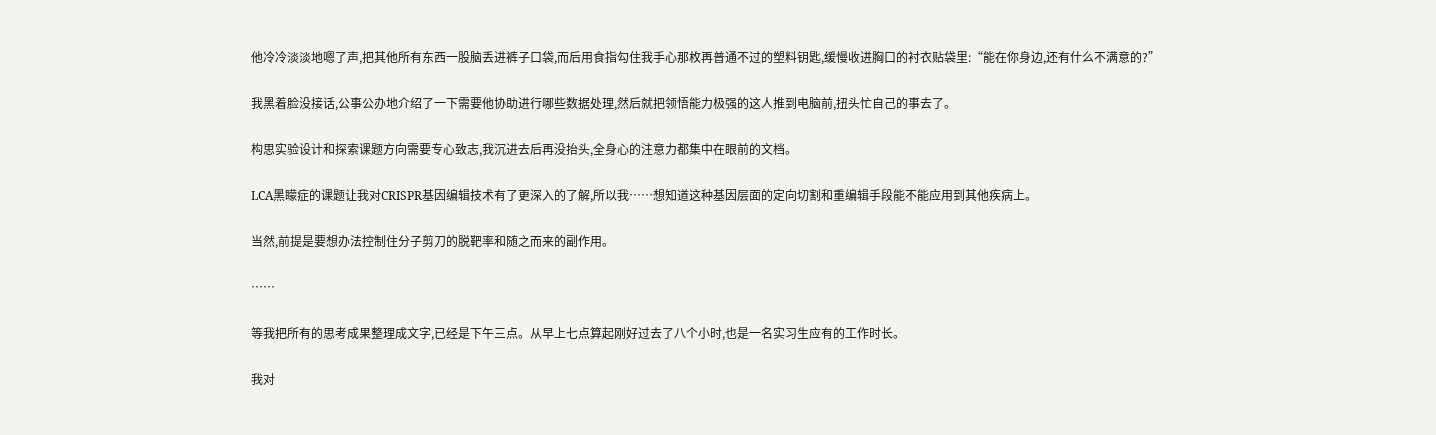他冷冷淡淡地嗯了声,把其他所有东西一股脑丢进裤子口袋,而后用食指勾住我手心那枚再普通不过的塑料钥匙,缓慢收进胸口的衬衣贴袋里:“能在你身边,还有什么不满意的?”

我黑着脸没接话,公事公办地介绍了一下需要他协助进行哪些数据处理,然后就把领悟能力极强的这人推到电脑前,扭头忙自己的事去了。

构思实验设计和探索课题方向需要专心致志,我沉进去后再没抬头,全身心的注意力都集中在眼前的文档。

LCA黑矇症的课题让我对CRISPR基因编辑技术有了更深入的了解,所以我……想知道这种基因层面的定向切割和重编辑手段能不能应用到其他疾病上。

当然,前提是要想办法控制住分子剪刀的脱靶率和随之而来的副作用。

……

等我把所有的思考成果整理成文字,已经是下午三点。从早上七点算起刚好过去了八个小时,也是一名实习生应有的工作时长。

我对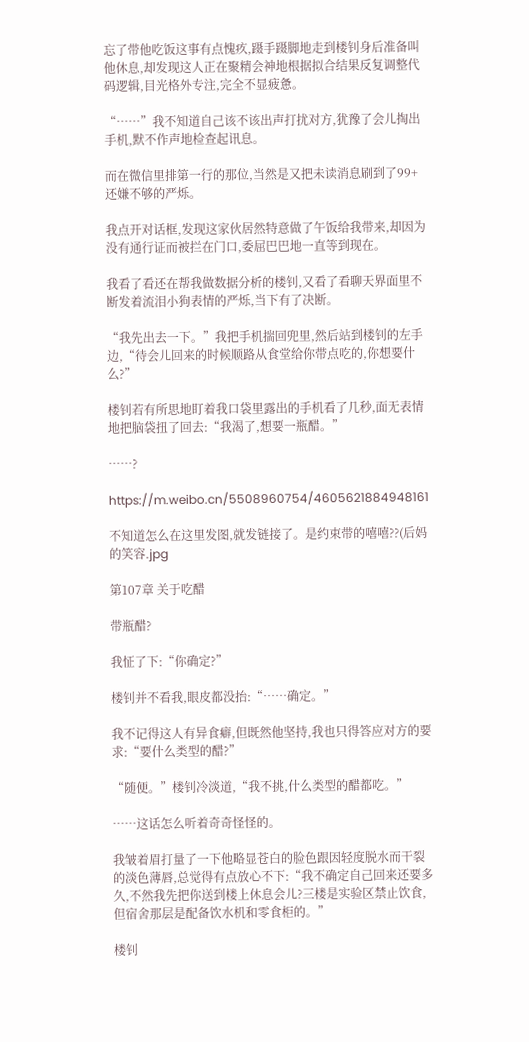忘了带他吃饭这事有点愧疚,蹑手蹑脚地走到楼钊身后准备叫他休息,却发现这人正在聚精会神地根据拟合结果反复调整代码逻辑,目光格外专注,完全不显疲惫。

“……”我不知道自己该不该出声打扰对方,犹豫了会儿掏出手机,默不作声地检查起讯息。

而在微信里排第一行的那位,当然是又把未读消息刷到了99+还嫌不够的严烁。

我点开对话框,发现这家伙居然特意做了午饭给我带来,却因为没有通行证而被拦在门口,委屈巴巴地一直等到现在。

我看了看还在帮我做数据分析的楼钊,又看了看聊天界面里不断发着流泪小狗表情的严烁,当下有了决断。

“我先出去一下。”我把手机揣回兜里,然后站到楼钊的左手边,“待会儿回来的时候顺路从食堂给你带点吃的,你想要什么?”

楼钊若有所思地盯着我口袋里露出的手机看了几秒,面无表情地把脑袋扭了回去:“我渴了,想要一瓶醋。”

……?

https://m.weibo.cn/5508960754/4605621884948161

不知道怎么在这里发图,就发链接了。是约束带的嘻嘻??(后妈的笑容.jpg

第107章 关于吃醋

带瓶醋?

我怔了下:“你确定?”

楼钊并不看我,眼皮都没抬:“……确定。”

我不记得这人有异食癖,但既然他坚持,我也只得答应对方的要求:“要什么类型的醋?”

“随便。”楼钊冷淡道,“我不挑,什么类型的醋都吃。”

……这话怎么听着奇奇怪怪的。

我皱着眉打量了一下他略显苍白的脸色跟因轻度脱水而干裂的淡色薄唇,总觉得有点放心不下:“我不确定自己回来还要多久,不然我先把你送到楼上休息会儿?三楼是实验区禁止饮食,但宿舍那层是配备饮水机和零食柜的。”

楼钊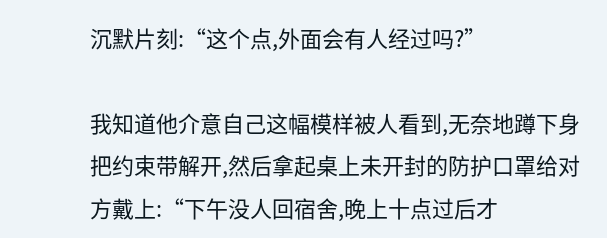沉默片刻:“这个点,外面会有人经过吗?”

我知道他介意自己这幅模样被人看到,无奈地蹲下身把约束带解开,然后拿起桌上未开封的防护口罩给对方戴上:“下午没人回宿舍,晚上十点过后才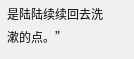是陆陆续续回去洗漱的点。”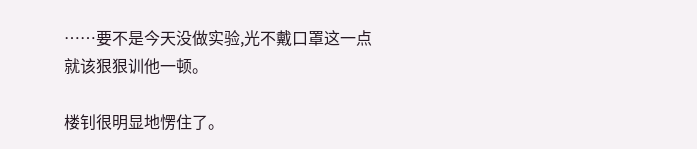……要不是今天没做实验,光不戴口罩这一点就该狠狠训他一顿。

楼钊很明显地愣住了。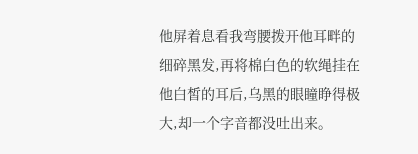他屏着息看我弯腰拨开他耳畔的细碎黑发,再将棉白色的软绳挂在他白皙的耳后,乌黑的眼瞳睁得极大,却一个字音都没吐出来。